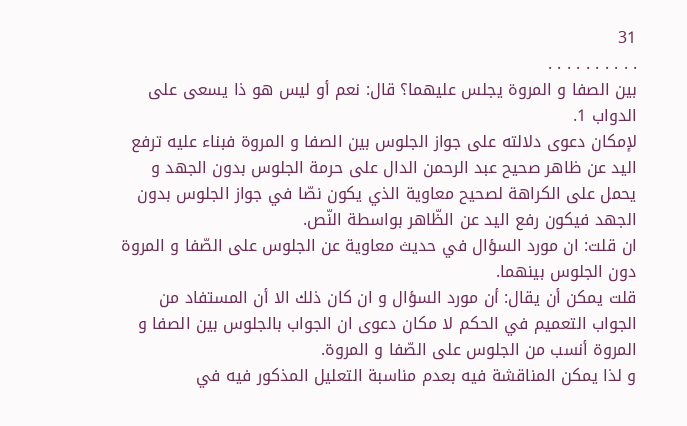31
. . . . . . . . . .
بين الصفا و المروة يجلس عليهما؟ قال: نعم أو ليس هو ذا يسعى على الدواب 1.
لإمكان دعوى دلالته على جواز الجلوس بين الصفا و المروة فبناء عليه ترفع اليد عن ظاهر صحيح عبد الرحمن الدال على حرمة الجلوس بدون الجهد و يحمل على الكراهة لصحيح معاوية الذي يكون نصّا في جواز الجلوس بدون الجهد فيكون رفع اليد عن الظّاهر بواسطة النّص.
ان قلت: ان مورد السؤال في حديث معاوية عن الجلوس على الصّفا و المروة دون الجلوس بينهما.
قلت يمكن أن يقال: أن مورد السؤال و ان كان ذلك الا أن المستفاد من الجواب التعميم في الحكم لا مكان دعوى ان الجواب بالجلوس بين الصفا و المروة أنسب من الجلوس على الصّفا و المروة.
و لذا يمكن المناقشة فيه بعدم مناسبة التعليل المذكور فيه في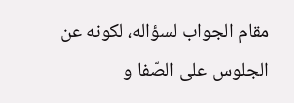مقام الجواب لسؤاله، لكونه عن الجلوس على الصّفا و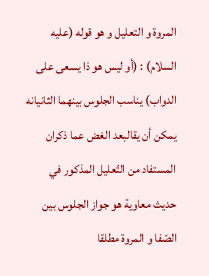المروة و التعليل و هو قوله (عليه السلام) : (أو ليس هو ذا يسعى على الدواب) يناسب الجلوس بينهما الثانيانه يمكن أن يقالبعد الغض عما ذكران المستفاد من التّعليل المذكور في حديث معاوية هو جواز الجلوس بين الصّفا و المروة مطلقا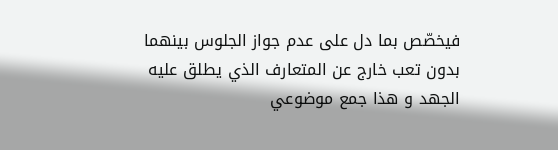فيخصّص بما دل على عدم جواز الجلوس بينهما بدون تعب خارج عن المتعارف الذي يطلق عليه الجهد و هذا جمع موضوعي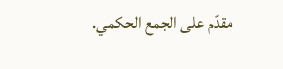مقدّم على الجمع الحكمي.